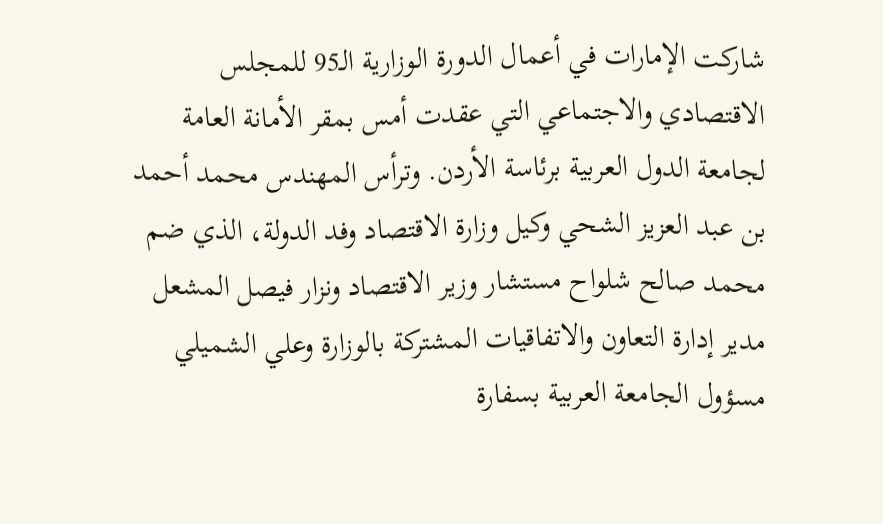شاركت الإمارات في أعمال الدورة الوزارية الـ95 للمجلس الاقتصادي والاجتماعي التي عقدت أمس بمقر الأمانة العامة لجامعة الدول العربية برئاسة الأردن. وترأس المهندس محمد أحمد بن عبد العزيز الشحي وكيل وزارة الاقتصاد وفد الدولة، الذي ضم محمد صالح شلواح مستشار وزير الاقتصاد ونزار فيصل المشعل مدير إدارة التعاون والاتفاقيات المشتركة بالوزارة وعلي الشميلي مسؤول الجامعة العربية بسفارة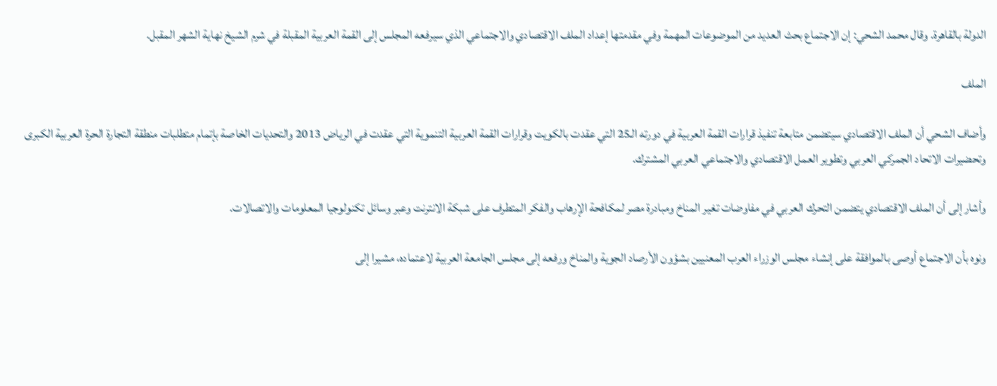الدولة بالقاهرة. وقال محمد الشحي: إن الاجتماع بحث العديد من الموضوعات المهمة وفي مقدمتها إعداد الملف الاقتصادي والاجتماعي الذي سيرفعه المجلس إلى القمة العربية المقبلة في شرم الشيخ نهاية الشهر المقبل.

الملف

وأضاف الشحي أن الملف الاقتصادي سيتضمن متابعة تنفيذ قرارات القمة العربية في دورته الـ25 التي عقدت بالكويت وقرارات القمة العربية التنموية التي عقدت في الرياض 2013 والتحديات الخاصة بإتمام متطلبات منطقة التجارة الحرة العربية الكبرى وتحضيرات الاتحاد الجمركي العربي وتطوير العمل الاقتصادي والاجتماعي العربي المشترك.

وأشار إلى أن الملف الاقتصادي يتضمن التحرك العربي في مفاوضات تغير المناخ ومبادرة مصر لمكافحة الإرهاب والفكر المتطرف على شبكة الانترنت وعبر وسائل تكنولوجيا المعلومات والاتصالات.

ونوه بأن الاجتماع أوصى بالموافقة على إنشاء مجلس الوزراء العرب المعنيين بشؤون الأرصاد الجوية والمناخ ورفعه إلى مجلس الجامعة العربية لاعتماده، مشيرا إلى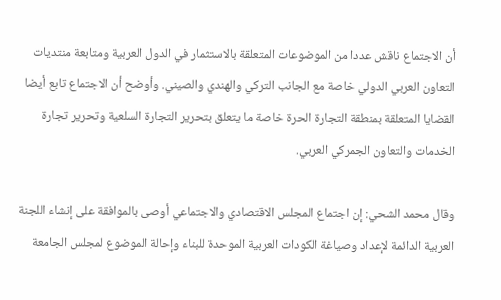أن الاجتماع ناقش عددا من الموضوعات المتعلقة بالاستثمار في الدول العربية ومتابعة منتديات التعاون العربي الدولي خاصة مع الجانب التركي والهندي والصيني. وأوضح أن الاجتماع تابع أيضا القضايا المتعلقة بمنطقة التجارة الحرة خاصة ما يتعلق بتحرير التجارة السلعية وتحرير تجارة الخدمات والتعاون الجمركي العربي.

وقال محمد الشحي: إن اجتماع المجلس الاقتصادي والاجتماعي أوصى بالموافقة على إنشاء اللجنة العربية الدائمة لإعداد وصياغة الكودات العربية الموحدة للبناء وإحالة الموضوع لمجلس الجامعة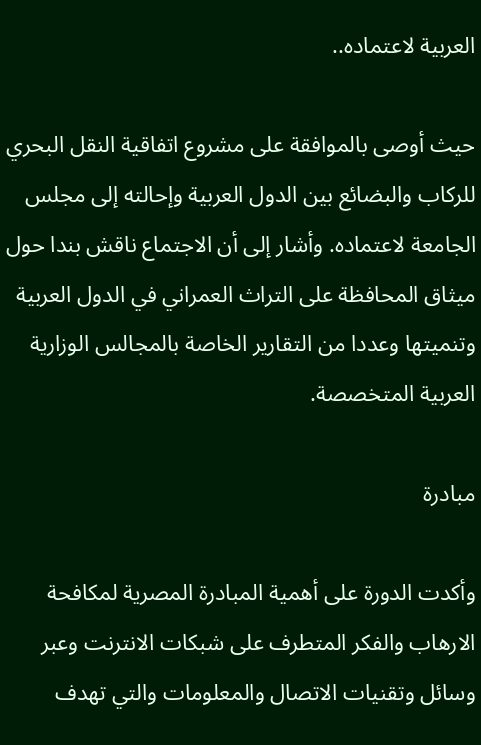العربية لاعتماده..

حيث أوصى بالموافقة على مشروع اتفاقية النقل البحري للركاب والبضائع بين الدول العربية وإحالته إلى مجلس الجامعة لاعتماده. وأشار إلى أن الاجتماع ناقش بندا حول ميثاق المحافظة على التراث العمراني في الدول العربية وتنميتها وعددا من التقارير الخاصة بالمجالس الوزارية العربية المتخصصة.

مبادرة

وأكدت الدورة على أهمية المبادرة المصرية لمكافحة الارهاب والفكر المتطرف على شبكات الانترنت وعبر وسائل وتقنيات الاتصال والمعلومات والتي تهدف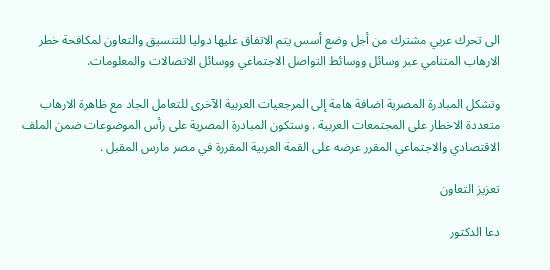الى تحرك عربي مشترك من أجل وضع أسس يتم الاتفاق عليها دوليا للتنسيق والتعاون لمكافحة خطر الارهاب المتنامي عبر وسائل ووسائط التواصل الاجتماعي ووسائل الاتصالات والمعلومات.

وتشكل المبادرة المصرية اضافة هامة إلى المرجعيات العربية الآخرى للتعامل الجاد مع ظاهرة الارهاب متعددة الاخطار على المجتمعات العربية . وستكون المبادرة المصرية على رأس الموضوعات ضمن الملف الاقتصادي والاجتماعي المقرر عرضه على القمة العربية المقررة في مصر مارس المقبل .

تعزيز التعاون

دعا الدكتور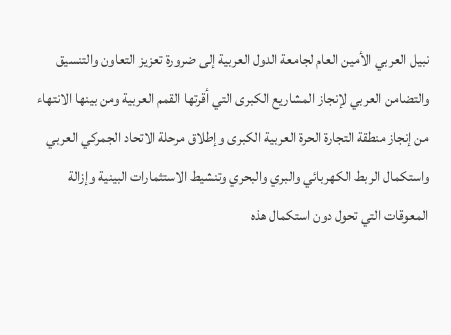نبيل العربي الأمين العام لجامعة الدول العربية إلى ضرورة تعزيز التعاون والتنسيق والتضامن العربي لإنجاز المشاريع الكبرى التي أقرتها القمم العربية ومن بينها الانتهاء من إنجاز منطقة التجارة الحرة العربية الكبرى وإطلاق مرحلة الاتحاد الجمركي العربي واستكمال الربط الكهربائي والبري والبحري وتنشيط الاستثمارات البينية وإزالة المعوقات التي تحول دون استكمال هذه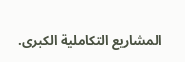المشاريع التكاملية الكبرى.